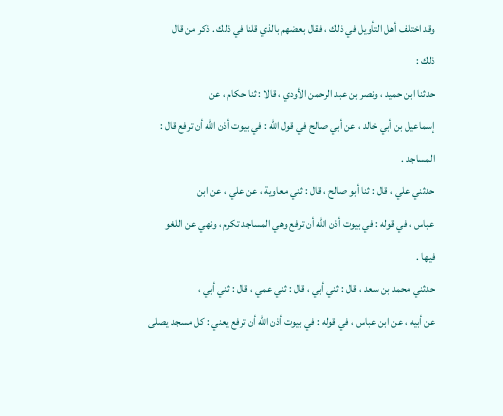وقد اختلف أهل التأويل في ذلك ، فقال بعضهم بالذي قلنا في ذلك . ذكر من قال
ذلك :
حدثنا ابن حميد ، ونصر بن عبد الرحمن الأودي ، قالا : ثنا حكام ، عن
إسماعيل بن أبي خالد ، عن أبي صالح في قول الله : في بيوت أذن الله أن ترفع قال :
المساجد .
حدثني علي ، قال : ثنا أبو صالح ، قال : ثني معاوية ، عن علي ، عن ابن
عباس ، في قوله : في بيوت أذن الله أن ترفع وهي المساجد تكرم ، ونهي عن اللغو
فيها .
حدثني محمد بن سعد ، قال : ثني أبي ، قال : ثني عمي ، قال : ثني أبي ،
عن أبيه ، عن ابن عباس ، في قوله : في بيوت أذن الله أن ترفع يعني : كل مسجد يصلى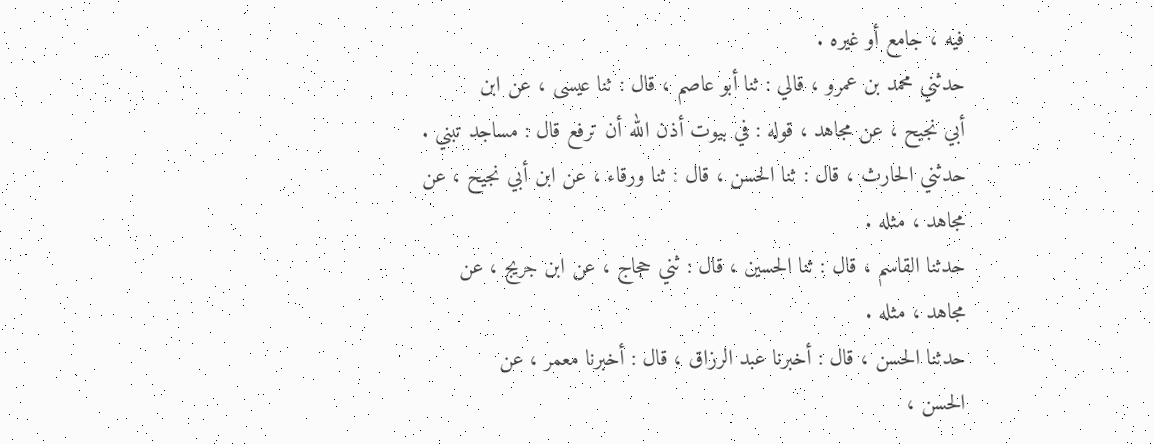فيه ، جامع أو غيره .
حدثني محمد بن عمرو ، قالي : ثنا أبو عاصم ، قال : ثنا عيسى ، عن ابن
أبي نجيح ، عن مجاهد ، قوله : في بيوت أذن الله أن ترفع قال : مساجد تبني .
حدثني الحارث ، قال : ثنا الحسن ، قال : ثنا ورقاء ، عن ابن أبي نجيح ، عن
مجاهد ، مثله .
حدثنا القاسم ، قال : ثنا الحسين ، قال : ثني حجاج ، عن ابن جريج ، عن
مجاهد ، مثله .
حدثنا الحسن ، قال : أخبرنا عبد الرزاق ، قال : أخبرنا معمر ، عن
الحسن ،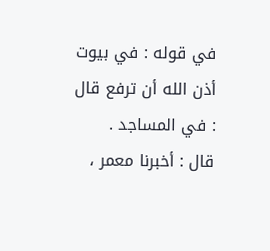في قوله : في بيوت أذن الله أن ترفع قال : في المساجد .
قال : أخبرنا معمر ،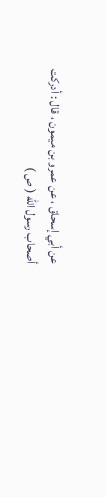عن أبي إسحاق ، عن عمرو بن ميمون ، قال : أدركت
أصحاب رسول الله ( ص )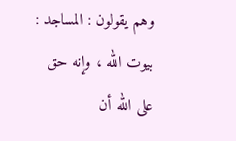وهم يقولون : المساجد : بيوت الله ، وإنه حق على الله أن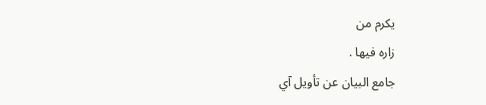يكرم من
زاره فيها .
جامع البيان عن تأويل آي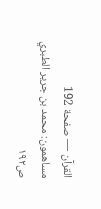القرآن — صفحة 192
مساهمون: محمد بن جرير الطبري
ص١٩٢